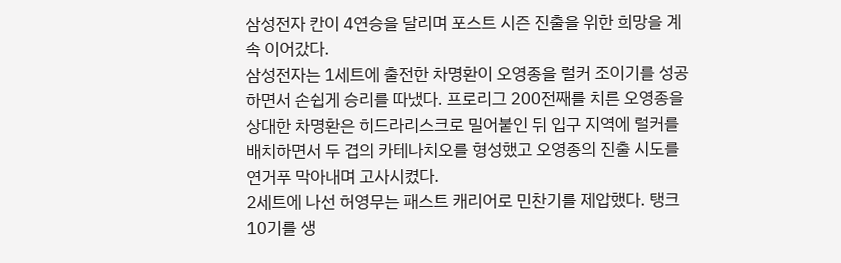삼성전자 칸이 4연승을 달리며 포스트 시즌 진출을 위한 희망을 계속 이어갔다.
삼성전자는 1세트에 출전한 차명환이 오영종을 럴커 조이기를 성공하면서 손쉽게 승리를 따냈다. 프로리그 200전째를 치른 오영종을 상대한 차명환은 히드라리스크로 밀어붙인 뒤 입구 지역에 럴커를 배치하면서 두 겹의 카테나치오를 형성했고 오영종의 진출 시도를 연거푸 막아내며 고사시켰다.
2세트에 나선 허영무는 패스트 캐리어로 민찬기를 제압했다. 탱크 10기를 생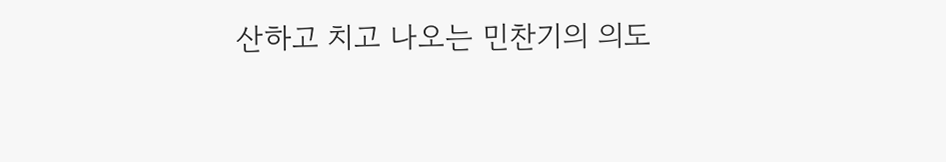산하고 치고 나오는 민찬기의 의도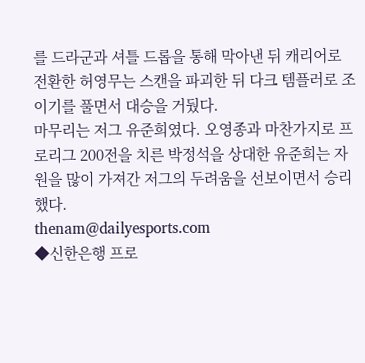를 드라군과 셔틀 드롭을 통해 막아낸 뒤 캐리어로 전환한 허영무는 스캔을 파괴한 뒤 다크 템플러로 조이기를 풀면서 대승을 거뒀다.
마무리는 저그 유준희였다. 오영종과 마찬가지로 프로리그 200전을 치른 박정석을 상대한 유준희는 자원을 많이 가져간 저그의 두려움을 선보이면서 승리했다.
thenam@dailyesports.com
◆신한은행 프로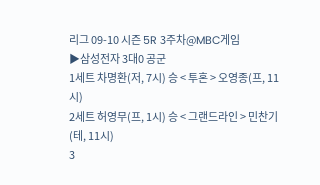리그 09-10 시즌 5R 3주차@MBC게임
▶삼성전자 3대0 공군
1세트 차명환(저, 7시) 승 < 투혼 > 오영종(프, 11시)
2세트 허영무(프, 1시) 승 < 그랜드라인 > 민찬기(테, 11시)
3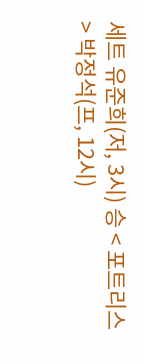세트 유준희(저, 3시) 승 < 포트리스 > 박정석(프, 12시)